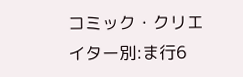コミック・クリエイター別:ま行6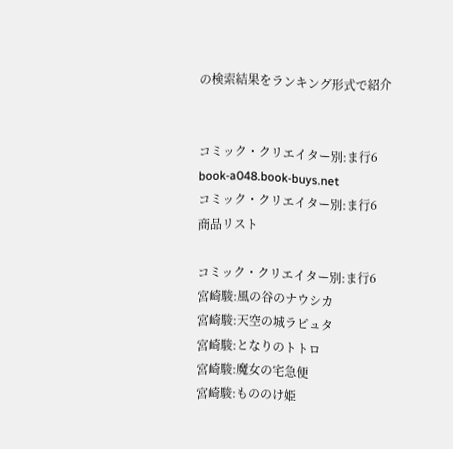の検索結果をランキング形式で紹介


コミック・クリエイター別:ま行6
book-a048.book-buys.net
コミック・クリエイター別:ま行6
商品リスト

コミック・クリエイター別:ま行6
宮崎駿:風の谷のナウシカ
宮崎駿:天空の城ラピュタ
宮崎駿:となりのトトロ
宮崎駿:魔女の宅急便
宮崎駿:もののけ姫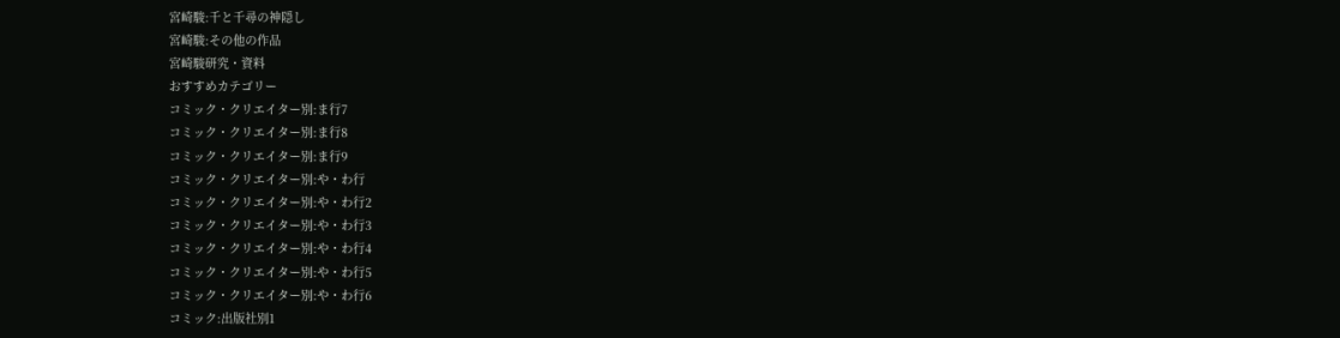宮崎駿:千と千尋の神隠し
宮崎駿:その他の作品
宮崎駿研究・資料
おすすめカテゴリー
コミック・クリエイター別:ま行7
コミック・クリエイター別:ま行8
コミック・クリエイター別:ま行9
コミック・クリエイター別:や・わ行
コミック・クリエイター別:や・わ行2
コミック・クリエイター別:や・わ行3
コミック・クリエイター別:や・わ行4
コミック・クリエイター別:や・わ行5
コミック・クリエイター別:や・わ行6
コミック:出版社別1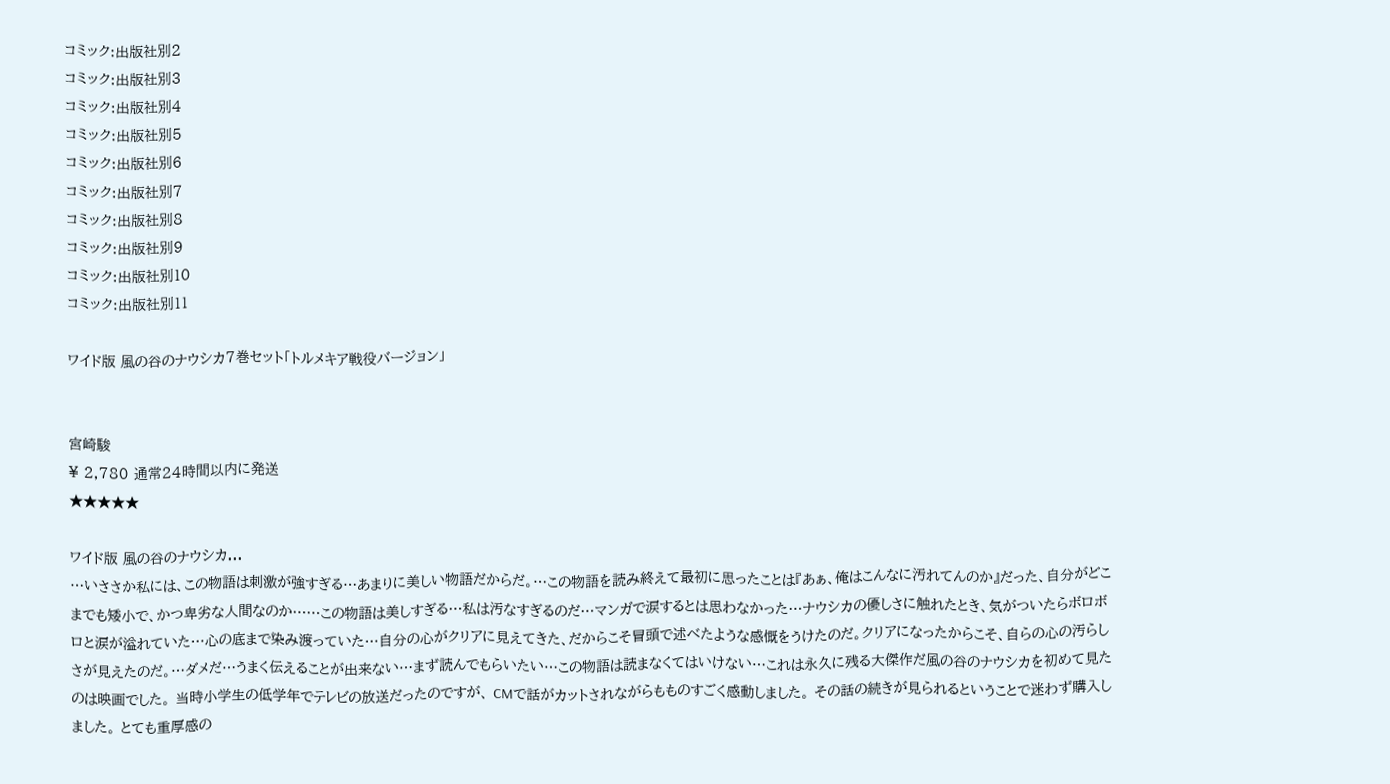コミック:出版社別2
コミック:出版社別3
コミック:出版社別4
コミック:出版社別5
コミック:出版社別6
コミック:出版社別7
コミック:出版社別8
コミック:出版社別9
コミック:出版社別10
コミック:出版社別11

ワイド版 風の谷のナウシカ7巻セット「トルメキア戦役バージョン」


宮崎駿
¥ 2,780 通常24時間以内に発送
★★★★★

ワイド版 風の谷のナウシカ...
…いささか私には、この物語は刺激が強すぎる…あまりに美しい物語だからだ。…この物語を読み終えて最初に思ったことは『あぁ、俺はこんなに汚れてんのか』だった、自分がどこまでも矮小で、かつ卑劣な人間なのか……この物語は美しすぎる…私は汚なすぎるのだ…マンガで涙するとは思わなかった…ナウシカの優しさに触れたとき、気がついたらボロボロと涙が溢れていた…心の底まで染み渡っていた…自分の心がクリアに見えてきた、だからこそ冒頭で述べたような感慨をうけたのだ。クリアになったからこそ、自らの心の汚らしさが見えたのだ。…ダメだ…うまく伝えることが出来ない…まず読んでもらいたい…この物語は読まなくてはいけない…これは永久に残る大傑作だ風の谷のナウシカを初めて見たのは映画でした。 当時小学生の低学年でテレビの放送だったのですが、 CMで話がカットされながらもものすごく感動しました。 その話の続きが見られるということで迷わず購入しました。 とても重厚感の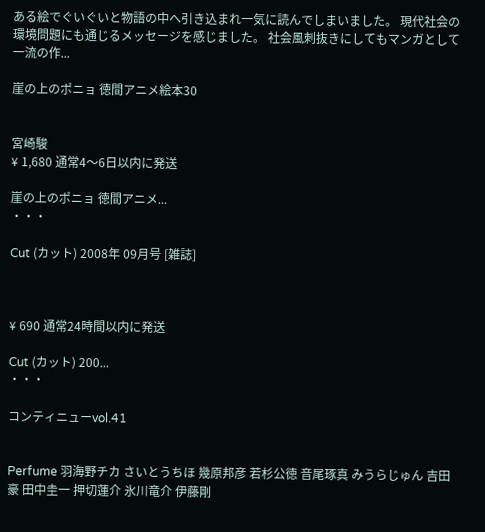ある絵でぐいぐいと物語の中へ引き込まれ一気に読んでしまいました。 現代社会の環境問題にも通じるメッセージを感じました。 社会風刺抜きにしてもマンガとして一流の作...

崖の上のポニョ 徳間アニメ絵本30


宮崎駿
¥ 1,680 通常4〜6日以内に発送

崖の上のポニョ 徳間アニメ...
・・・

Cut (カット) 2008年 09月号 [雑誌]



¥ 690 通常24時間以内に発送

Cut (カット) 200...
・・・

コンティニューvol.41


Perfume 羽海野チカ さいとうちほ 幾原邦彦 若杉公徳 音尾琢真 みうらじゅん 吉田豪 田中圭一 押切蓮介 氷川竜介 伊藤剛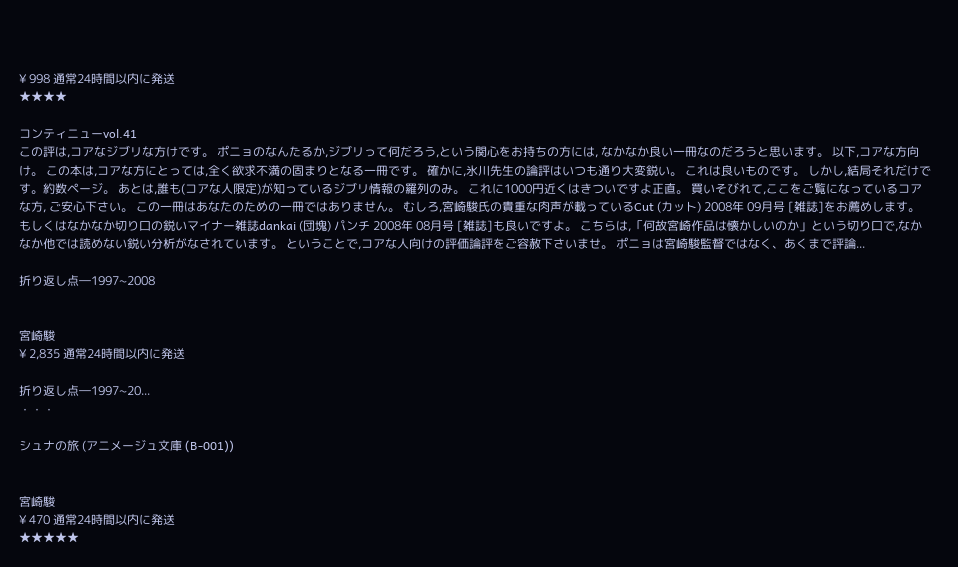¥ 998 通常24時間以内に発送
★★★★

コンティニューvol.41
この評は,コアなジブリな方けです。 ポニョのなんたるか,ジブリって何だろう,という関心をお持ちの方には, なかなか良い一冊なのだろうと思います。 以下,コアな方向け。 この本は,コアな方にとっては,全く欲求不満の固まりとなる一冊です。 確かに,氷川先生の論評はいつも通り大変鋭い。 これは良いものです。 しかし,結局それだけです。約数ページ。 あとは,誰も(コアな人限定)が知っているジブリ情報の羅列のみ。 これに1000円近くはきついですよ正直。 買いそびれて,ここをご覧になっているコアな方, ご安心下さい。 この一冊はあなたのための一冊ではありません。 むしろ,宮崎駿氏の貴重な肉声が載っているCut (カット) 2008年 09月号 [雑誌]をお薦めします。 もしくはなかなか切り口の鋭いマイナー雑誌dankai (団塊) パンチ 2008年 08月号 [雑誌]も良いですよ。 こちらは,「何故宮崎作品は懐かしいのか」という切り口で,なかなか他では読めない鋭い分析がなされています。 ということで,コアな人向けの評価論評をご容赦下さいませ。 ポニョは宮崎駿監督ではなく、あくまで評論...

折り返し点―1997~2008


宮崎駿
¥ 2,835 通常24時間以内に発送

折り返し点―1997~20...
・・・

シュナの旅 (アニメージュ文庫 (B‐001))


宮崎駿
¥ 470 通常24時間以内に発送
★★★★★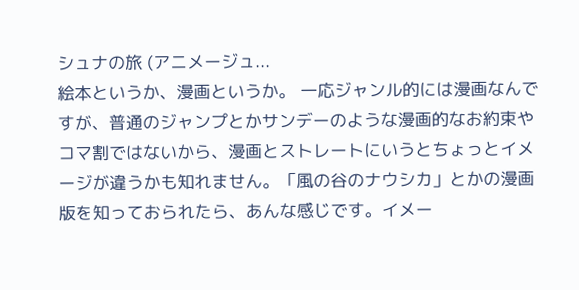シュナの旅 (アニメージュ...
絵本というか、漫画というか。 一応ジャンル的には漫画なんですが、普通のジャンプとかサンデーのような漫画的なお約束やコマ割ではないから、漫画とストレートにいうとちょっとイメージが違うかも知れません。「風の谷のナウシカ」とかの漫画版を知っておられたら、あんな感じです。イメー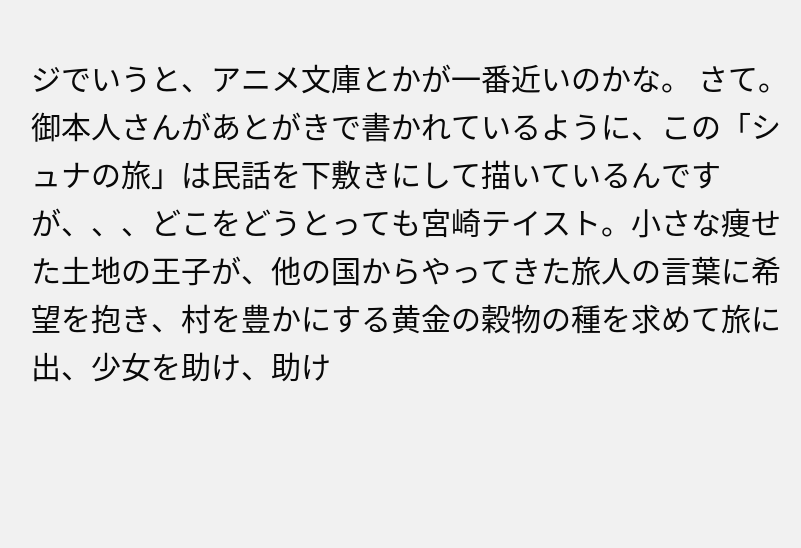ジでいうと、アニメ文庫とかが一番近いのかな。 さて。御本人さんがあとがきで書かれているように、この「シュナの旅」は民話を下敷きにして描いているんですが、、、どこをどうとっても宮崎テイスト。小さな痩せた土地の王子が、他の国からやってきた旅人の言葉に希望を抱き、村を豊かにする黄金の穀物の種を求めて旅に出、少女を助け、助け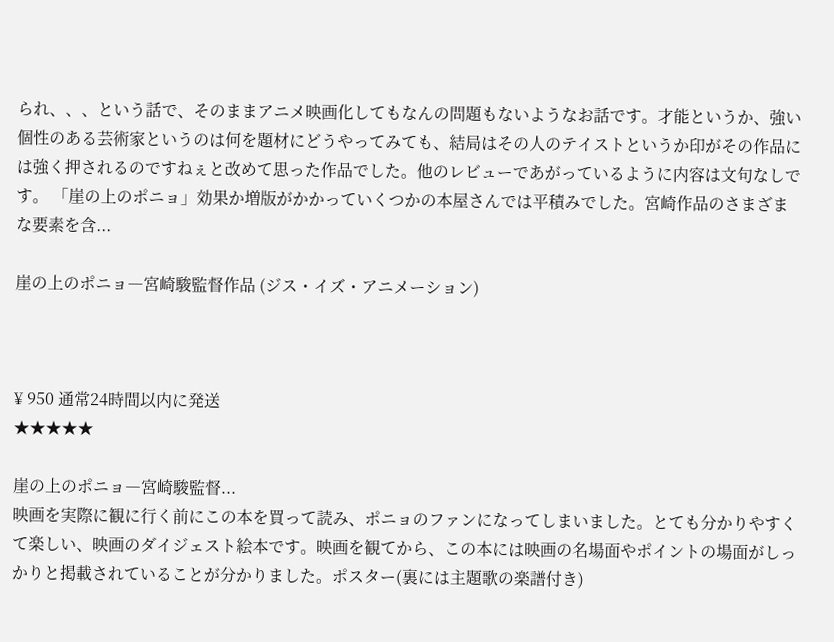られ、、、という話で、そのままアニメ映画化してもなんの問題もないようなお話です。才能というか、強い個性のある芸術家というのは何を題材にどうやってみても、結局はその人のテイストというか印がその作品には強く押されるのですねぇと改めて思った作品でした。他のレビューであがっているように内容は文句なしです。 「崖の上のポニョ」効果か増版がかかっていくつかの本屋さんでは平積みでした。宮崎作品のさまざまな要素を含...

崖の上のポニョ―宮崎駿監督作品 (ジス・イズ・アニメーション)



¥ 950 通常24時間以内に発送
★★★★★

崖の上のポニョ―宮崎駿監督...
映画を実際に観に行く前にこの本を買って読み、ポニョのファンになってしまいました。とても分かりやすくて楽しい、映画のダイジェスト絵本です。映画を観てから、この本には映画の名場面やポイントの場面がしっかりと掲載されていることが分かりました。ポスター(裏には主題歌の楽譜付き)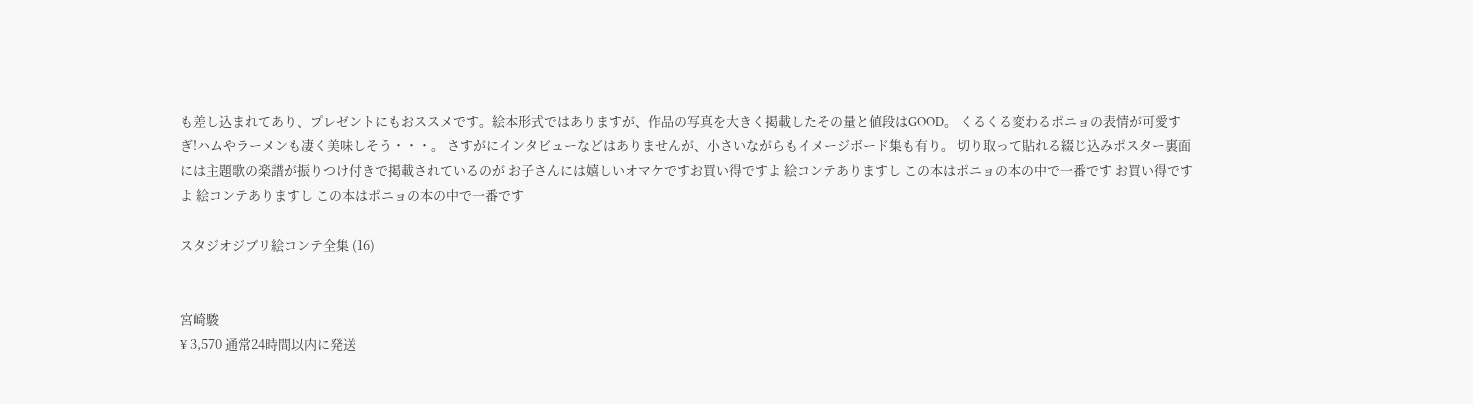も差し込まれてあり、プレゼントにもおススメです。絵本形式ではありますが、作品の写真を大きく掲載したその量と値段はGOOD。 くるくる変わるポニョの表情が可愛すぎ!ハムやラーメンも凄く美味しそう・・・。 さすがにインタビューなどはありませんが、小さいながらもイメージボード集も有り。 切り取って貼れる綴じ込みポスター裏面には主題歌の楽譜が振りつけ付きで掲載されているのが お子さんには嬉しいオマケですお買い得ですよ 絵コンテありますし この本はポニョの本の中で一番です お買い得ですよ 絵コンテありますし この本はポニョの本の中で一番です

スタジオジブリ絵コンテ全集 (16)


宮崎駿
¥ 3,570 通常24時間以内に発送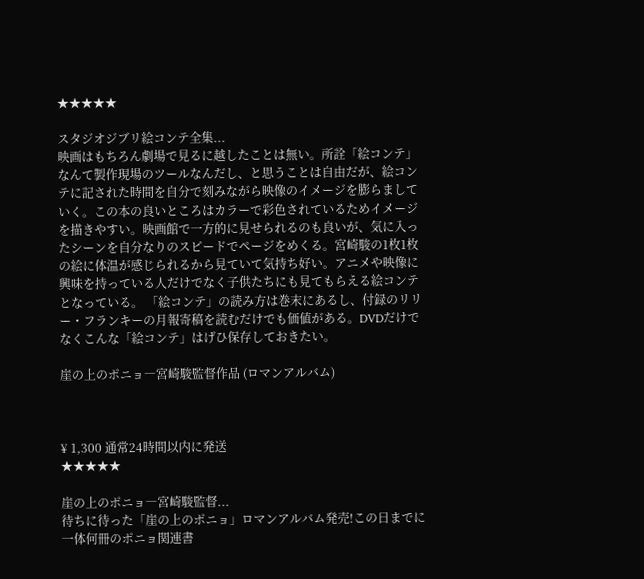★★★★★

スタジオジブリ絵コンテ全集...
映画はもちろん劇場で見るに越したことは無い。所詮「絵コンテ」なんて製作現場のツールなんだし、と思うことは自由だが、絵コンテに記された時間を自分で刻みながら映像のイメージを膨らましていく。この本の良いところはカラーで彩色されているためイメージを描きやすい。映画館で一方的に見せられるのも良いが、気に入ったシーンを自分なりのスピードでページをめくる。宮崎駿の1枚1枚の絵に体温が感じられるから見ていて気持ち好い。アニメや映像に興味を持っている人だけでなく子供たちにも見てもらえる絵コンテとなっている。 「絵コンテ」の読み方は巻末にあるし、付録のリリー・フランキーの月報寄稿を読むだけでも価値がある。DVDだけでなくこんな「絵コンテ」はげひ保存しておきたい。

崖の上のポニョ―宮崎駿監督作品 (ロマンアルバム)



¥ 1,300 通常24時間以内に発送
★★★★★

崖の上のポニョ―宮崎駿監督...
待ちに待った「崖の上のポニョ」ロマンアルバム発売!この日までに一体何冊のポニョ関連書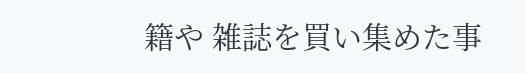籍や 雑誌を買い集めた事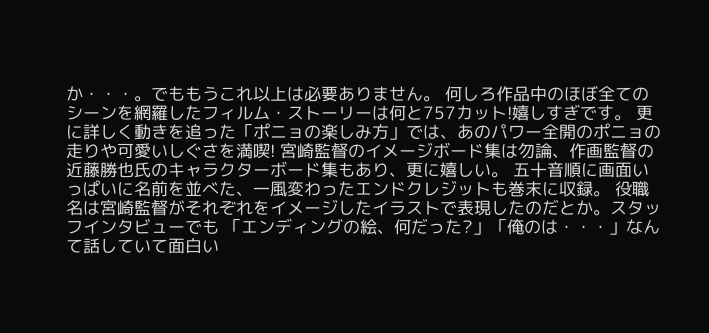か・・・。でももうこれ以上は必要ありません。 何しろ作品中のほぼ全てのシーンを網羅したフィルム・ストーリーは何と757カット!嬉しすぎです。 更に詳しく動きを追った「ポニョの楽しみ方」では、あのパワー全開のポニョの走りや可愛いしぐさを満喫! 宮崎監督のイメージボード集は勿論、作画監督の近藤勝也氏のキャラクターボード集もあり、更に嬉しい。 五十音順に画面いっぱいに名前を並べた、一風変わったエンドクレジットも巻末に収録。 役職名は宮崎監督がそれぞれをイメージしたイラストで表現したのだとか。スタッフインタビューでも 「エンディングの絵、何だった?」「俺のは・・・」なんて話していて面白い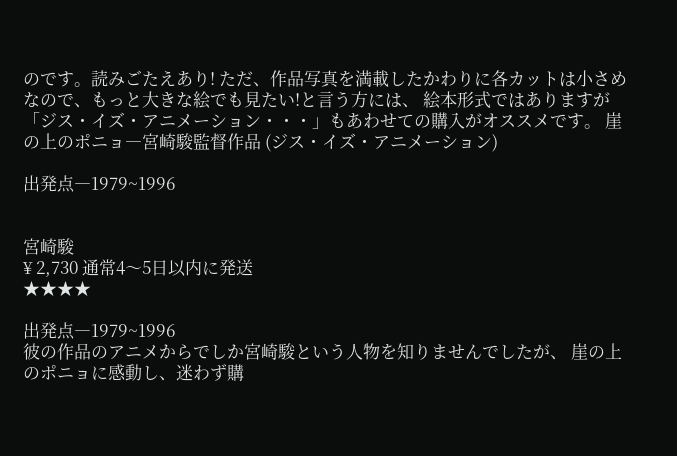のです。読みごたえあり! ただ、作品写真を満載したかわりに各カットは小さめなので、もっと大きな絵でも見たい!と言う方には、 絵本形式ではありますが「ジス・イズ・アニメーション・・・」もあわせての購入がオススメです。 崖の上のポニョ―宮崎駿監督作品 (ジス・イズ・アニメーション)

出発点―1979~1996


宮崎駿
¥ 2,730 通常4〜5日以内に発送
★★★★

出発点―1979~1996
彼の作品のアニメからでしか宮崎駿という人物を知りませんでしたが、 崖の上のポニョに感動し、迷わず購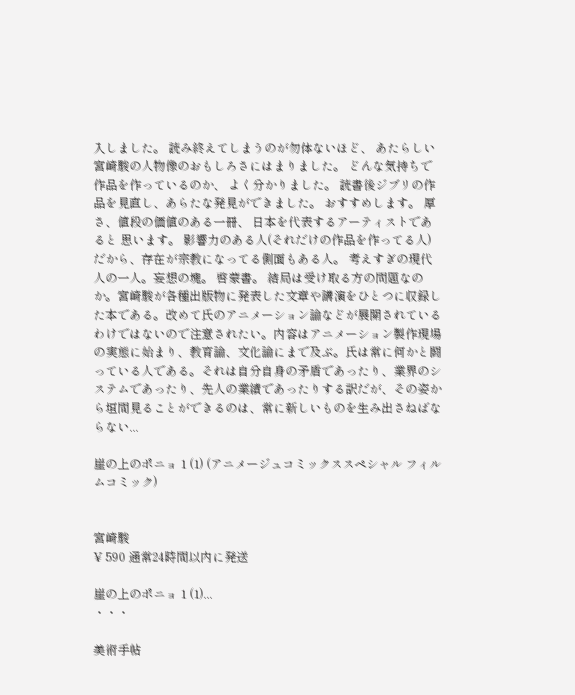入しました。 読み終えてしまうのが勿体ないほど、 あたらしい宮崎駿の人物像のおもしろさにはまりました。 どんな気持ちで作品を作っているのか、 よく分かりました。 読書後ジブリの作品を見直し、あらたな発見ができました。 おすすめします。 厚さ、値段の価値のある一冊、 日本を代表するアーティストであると 思います。 影響力のある人(それだけの作品を作ってる人)だから、存在が宗教になってる側面もある人。 考えすぎの現代人の一人。妄想の塊。 啓蒙書。 結局は受け取る方の問題なのか。宮崎駿が各種出版物に発表した文章や講演をひとつに収録した本である。改めて氏のアニメーション論などが展開されているわけではないので注意されたい。内容はアニメーション製作現場の実態に始まり、教育論、文化論にまで及ぶ。氏は常に何かと闘っている人である。それは自分自身の矛盾であったり、業界のシステムであったり、先人の業績であったりする訳だが、その姿から垣間見ることができるのは、常に新しいものを生み出さねばならない...

崖の上のポニョ 1 (1) (アニメージュコミックススペシャル フィルムコミック)


宮崎駿
¥ 590 通常24時間以内に発送

崖の上のポニョ 1 (1)...
・・・

美術手帖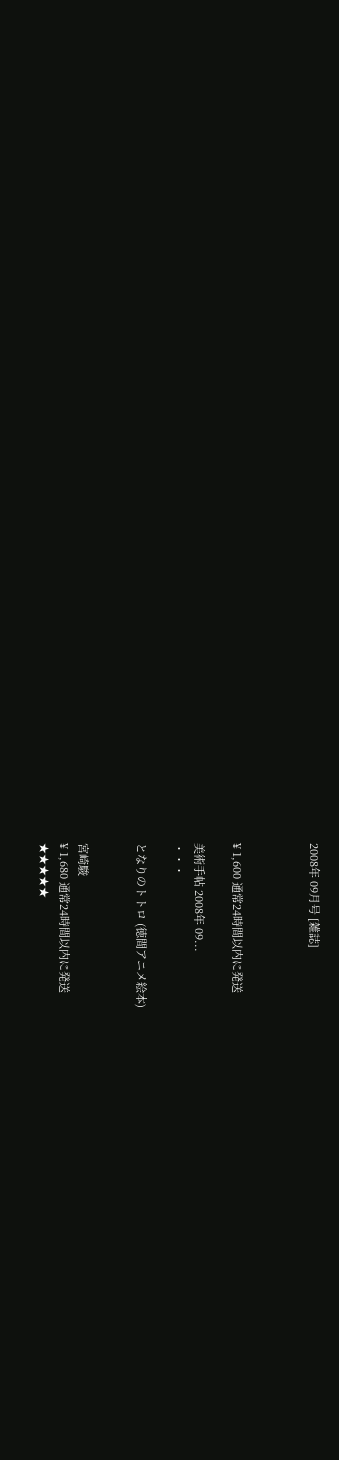2008年 09月号 [雑誌]



¥ 1,600 通常24時間以内に発送

美術手帖 2008年 09...
・・・

となりのトトロ (徳間アニメ絵本)


宮崎駿
¥ 1,680 通常24時間以内に発送
★★★★★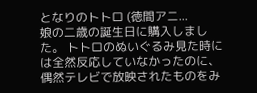となりのトトロ (徳間アニ...
娘の二歳の誕生日に購入しました。 トトロのぬいぐるみ見た時には全然反応していなかったのに、 偶然テレビで放映されたものをみ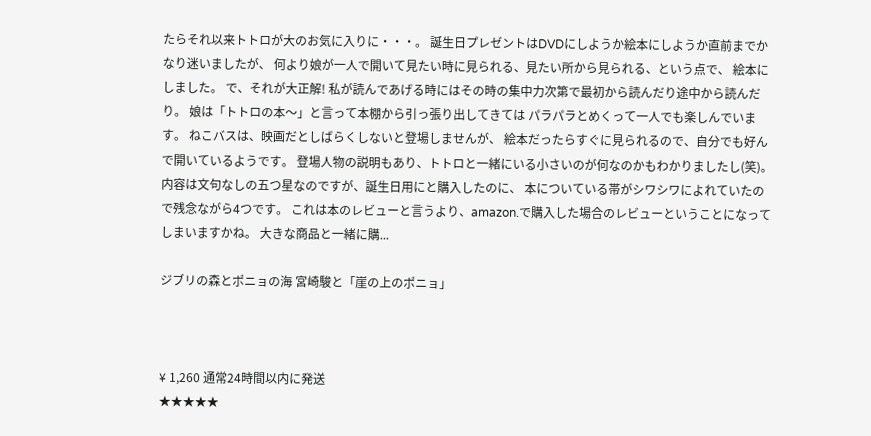たらそれ以来トトロが大のお気に入りに・・・。 誕生日プレゼントはDVDにしようか絵本にしようか直前までかなり迷いましたが、 何より娘が一人で開いて見たい時に見られる、見たい所から見られる、という点で、 絵本にしました。 で、それが大正解! 私が読んであげる時にはその時の集中力次第で最初から読んだり途中から読んだり。 娘は「トトロの本〜」と言って本棚から引っ張り出してきては パラパラとめくって一人でも楽しんでいます。 ねこバスは、映画だとしばらくしないと登場しませんが、 絵本だったらすぐに見られるので、自分でも好んで開いているようです。 登場人物の説明もあり、トトロと一緒にいる小さいのが何なのかもわかりましたし(笑)。 内容は文句なしの五つ星なのですが、誕生日用にと購入したのに、 本についている帯がシワシワによれていたので残念ながら4つです。 これは本のレビューと言うより、amazon.で購入した場合のレビューということになってしまいますかね。 大きな商品と一緒に購...

ジブリの森とポニョの海 宮崎駿と「崖の上のポニョ」



¥ 1,260 通常24時間以内に発送
★★★★★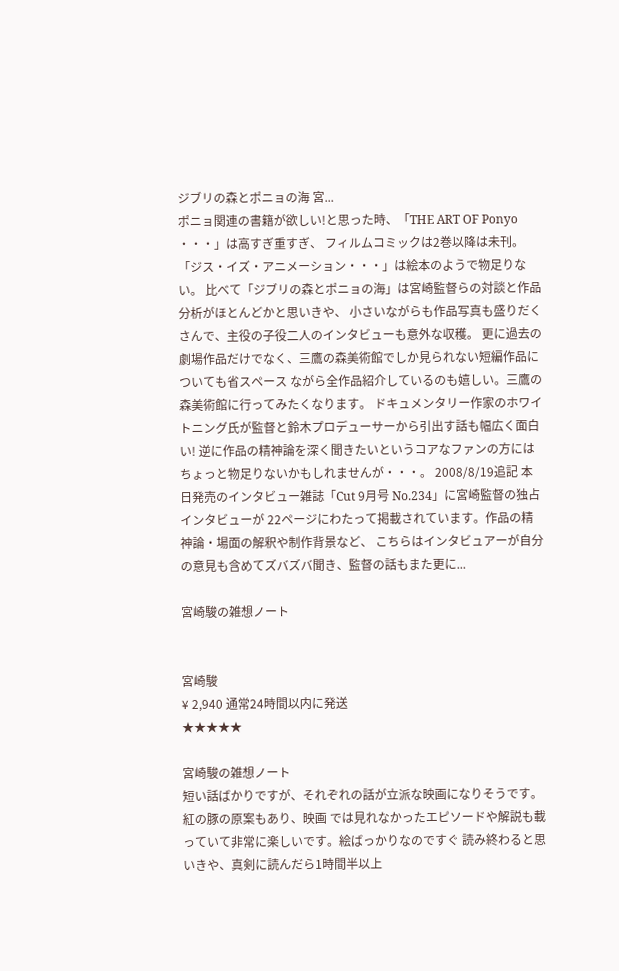ジブリの森とポニョの海 宮...
ポニョ関連の書籍が欲しい!と思った時、「THE ART OF Ponyo ・・・」は高すぎ重すぎ、 フィルムコミックは2巻以降は未刊。「ジス・イズ・アニメーション・・・」は絵本のようで物足りない。 比べて「ジブリの森とポニョの海」は宮崎監督らの対談と作品分析がほとんどかと思いきや、 小さいながらも作品写真も盛りだくさんで、主役の子役二人のインタビューも意外な収穫。 更に過去の劇場作品だけでなく、三鷹の森美術館でしか見られない短編作品についても省スペース ながら全作品紹介しているのも嬉しい。三鷹の森美術館に行ってみたくなります。 ドキュメンタリー作家のホワイトニング氏が監督と鈴木プロデューサーから引出す話も幅広く面白い! 逆に作品の精神論を深く聞きたいというコアなファンの方にはちょっと物足りないかもしれませんが・・・。 2008/8/19追記 本日発売のインタビュー雑誌「Cut 9月号 No.234」に宮崎監督の独占インタビューが 22ページにわたって掲載されています。作品の精神論・場面の解釈や制作背景など、 こちらはインタビュアーが自分の意見も含めてズバズバ聞き、監督の話もまた更に...

宮崎駿の雑想ノート


宮崎駿
¥ 2,940 通常24時間以内に発送
★★★★★

宮崎駿の雑想ノート
短い話ばかりですが、それぞれの話が立派な映画になりそうです。紅の豚の原案もあり、映画 では見れなかったエピソードや解説も載っていて非常に楽しいです。絵ばっかりなのですぐ 読み終わると思いきや、真剣に読んだら1時間半以上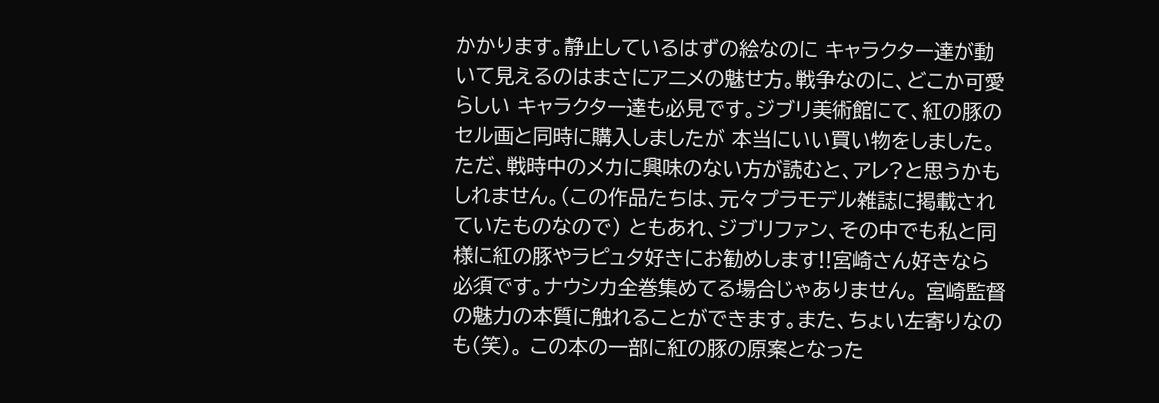かかります。静止しているはずの絵なのに キャラクター達が動いて見えるのはまさにアニメの魅せ方。戦争なのに、どこか可愛らしい キャラクター達も必見です。ジブリ美術館にて、紅の豚のセル画と同時に購入しましたが 本当にいい買い物をしました。 ただ、戦時中のメカに興味のない方が読むと、アレ?と思うかもしれません。(この作品たちは、元々プラモデル雑誌に掲載されていたものなので) ともあれ、ジブリファン、その中でも私と同様に紅の豚やラピュタ好きにお勧めします!!宮崎さん好きなら必須です。ナウシカ全巻集めてる場合じゃありません。 宮崎監督の魅力の本質に触れることができます。また、ちょい左寄りなのも(笑)。 この本の一部に紅の豚の原案となった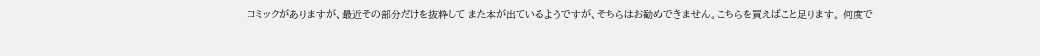コミックがありますが、最近その部分だけを抜粋して また本が出ているようですが、そちらはお勧めできません。こちらを買えばこと足ります。 何度で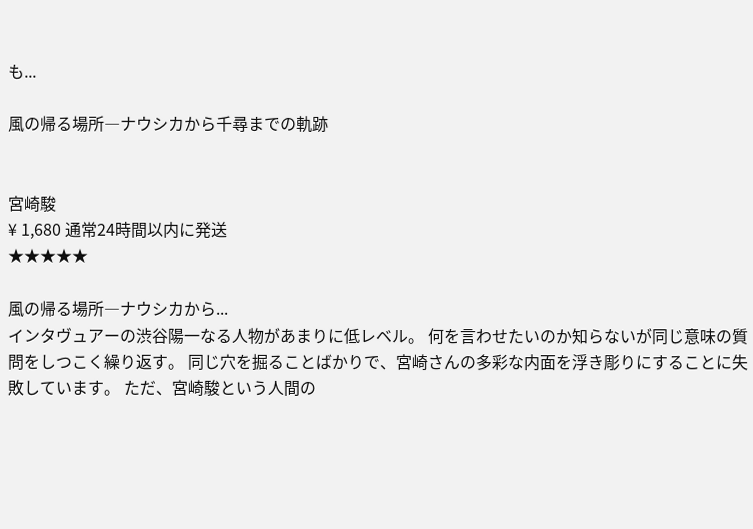も...

風の帰る場所―ナウシカから千尋までの軌跡


宮崎駿
¥ 1,680 通常24時間以内に発送
★★★★★

風の帰る場所―ナウシカから...
インタヴュアーの渋谷陽一なる人物があまりに低レベル。 何を言わせたいのか知らないが同じ意味の質問をしつこく繰り返す。 同じ穴を掘ることばかりで、宮崎さんの多彩な内面を浮き彫りにすることに失敗しています。 ただ、宮崎駿という人間の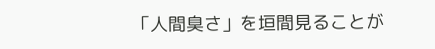「人間臭さ」を垣間見ることが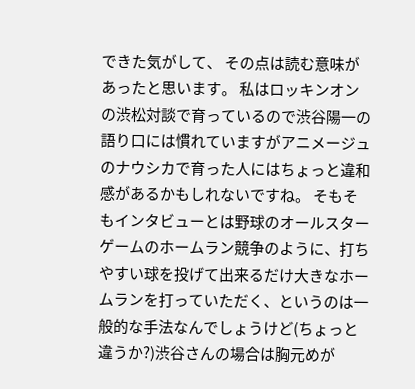できた気がして、 その点は読む意味があったと思います。 私はロッキンオンの渋松対談で育っているので渋谷陽一の語り口には慣れていますがアニメージュのナウシカで育った人にはちょっと違和感があるかもしれないですね。 そもそもインタビューとは野球のオールスターゲームのホームラン競争のように、打ちやすい球を投げて出来るだけ大きなホームランを打っていただく、というのは一般的な手法なんでしょうけど(ちょっと違うか?)渋谷さんの場合は胸元めが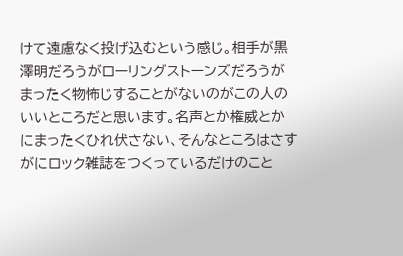けて遠慮なく投げ込むという感じ。相手が黒澤明だろうがローリングストーンズだろうがまったく物怖じすることがないのがこの人のいいところだと思います。名声とか権威とかにまったくひれ伏さない、そんなところはさすがにロック雑誌をつくっているだけのこと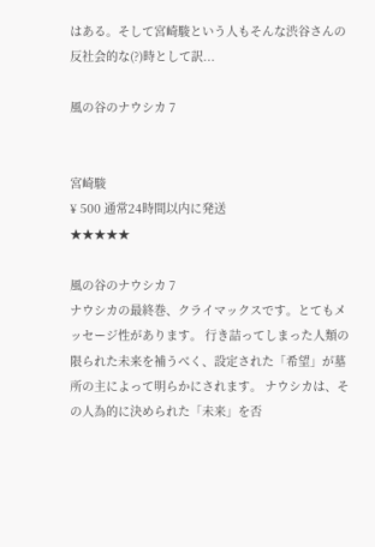はある。そして宮崎駿という人もそんな渋谷さんの反社会的な(?)時として訳...

風の谷のナウシカ 7


宮崎駿
¥ 500 通常24時間以内に発送
★★★★★

風の谷のナウシカ 7
ナウシカの最終巻、クライマックスです。とてもメッセージ性があります。 行き詰ってしまった人類の限られた未来を補うべく、設定された「希望」が墓所の主によって明らかにされます。 ナウシカは、その人為的に決められた「未来」を否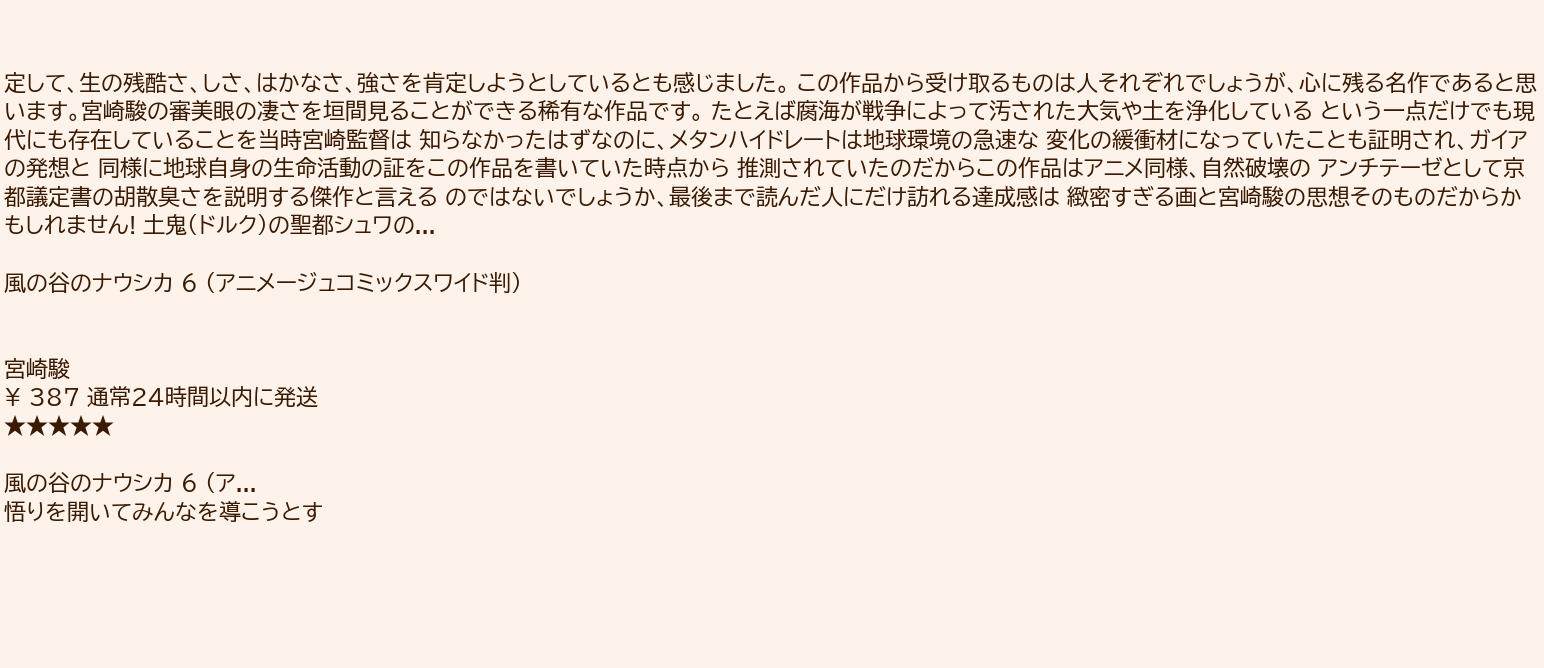定して、生の残酷さ、しさ、はかなさ、強さを肯定しようとしているとも感じました。 この作品から受け取るものは人それぞれでしょうが、心に残る名作であると思います。宮崎駿の審美眼の凄さを垣間見ることができる稀有な作品です。 たとえば腐海が戦争によって汚された大気や土を浄化している という一点だけでも現代にも存在していることを当時宮崎監督は 知らなかったはずなのに、メタンハイドレートは地球環境の急速な 変化の緩衝材になっていたことも証明され、ガイアの発想と 同様に地球自身の生命活動の証をこの作品を書いていた時点から 推測されていたのだからこの作品はアニメ同様、自然破壊の アンチテーゼとして京都議定書の胡散臭さを説明する傑作と言える のではないでしょうか、最後まで読んだ人にだけ訪れる達成感は 緻密すぎる画と宮崎駿の思想そのものだからかもしれません! 土鬼(ドルク)の聖都シュワの...

風の谷のナウシカ 6 (アニメージュコミックスワイド判)


宮崎駿
¥ 387 通常24時間以内に発送
★★★★★

風の谷のナウシカ 6 (ア...
悟りを開いてみんなを導こうとす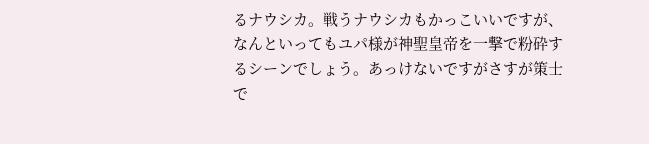るナウシカ。戦うナウシカもかっこいいですが、なんといってもユパ様が神聖皇帝を一撃で粉砕するシーンでしょう。あっけないですがさすが策士で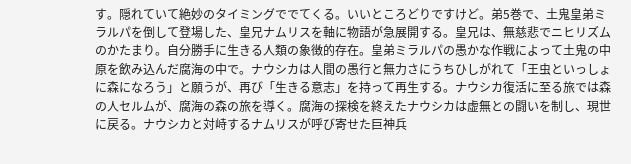す。隠れていて絶妙のタイミングででてくる。いいところどりですけど。弟5巻で、土鬼皇弟ミラルパを倒して登場した、皇兄ナムリスを軸に物語が急展開する。皇兄は、無慈悲でニヒリズムのかたまり。自分勝手に生きる人類の象徴的存在。皇弟ミラルパの愚かな作戦によって土鬼の中原を飲み込んだ腐海の中で。ナウシカは人間の愚行と無力さにうちひしがれて「王虫といっしょに森になろう」と願うが、再び「生きる意志」を持って再生する。ナウシカ復活に至る旅では森の人セルムが、腐海の森の旅を導く。腐海の探検を終えたナウシカは虚無との闘いを制し、現世に戻る。ナウシカと対峙するナムリスが呼び寄せた巨神兵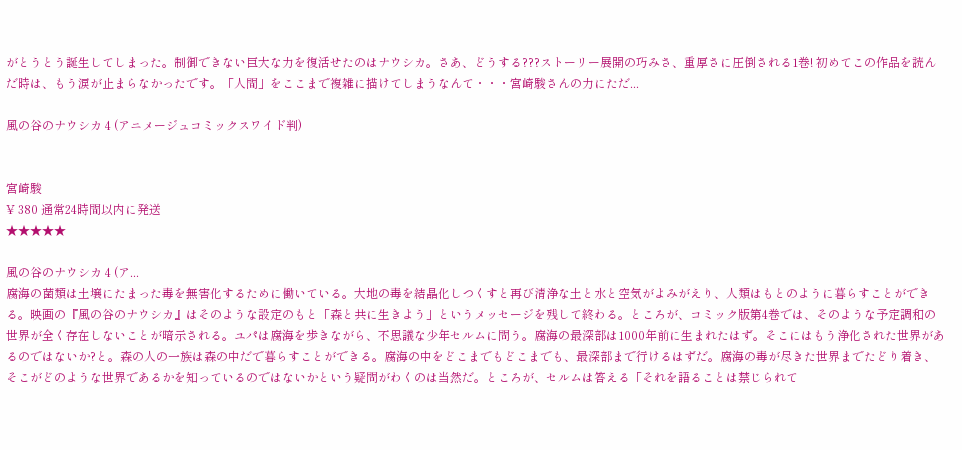がとうとう誕生してしまった。制御できない巨大な力を復活せたのはナウシカ。さあ、どうする???ストーリー展開の巧みさ、重厚さに圧倒される1巻! 初めてこの作品を読んだ時は、もう涙が止まらなかったです。「人間」をここまで複雑に描けてしまうなんて・・・宮崎駿さんの力にただ...

風の谷のナウシカ 4 (アニメージュコミックスワイド判)


宮崎駿
¥ 380 通常24時間以内に発送
★★★★★

風の谷のナウシカ 4 (ア...
腐海の菌類は土壌にたまった毒を無害化するために働いている。大地の毒を結晶化しつくすと再び清浄な土と水と空気がよみがえり、人類はもとのように暮らすことができる。映画の『風の谷のナウシカ』はそのような設定のもと「森と共に生きよう」というメッセージを残して終わる。ところが、コミック版第4巻では、そのような予定調和の世界が全く存在しないことが暗示される。ユパは腐海を歩きながら、不思議な少年セルムに問う。腐海の最深部は1000年前に生まれたはず。そこにはもう浄化された世界があるのではないか?と。森の人の一族は森の中だで暮らすことができる。腐海の中をどこまでもどこまでも、最深部まで行けるはずだ。腐海の毒が尽きた世界までたどり着き、そこがどのような世界であるかを知っているのではないかという疑問がわくのは当然だ。ところが、セルムは答える「それを語ることは禁じられて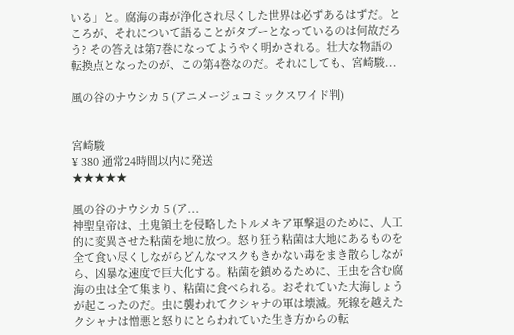いる」と。腐海の毒が浄化され尽くした世界は必ずあるはずだ。ところが、それについて語ることがタブーとなっているのは何故だろう? その答えは第7巻になってようやく明かされる。壮大な物語の転換点となったのが、この第4巻なのだ。それにしても、宮崎駿...

風の谷のナウシカ 5 (アニメージュコミックスワイド判)


宮崎駿
¥ 380 通常24時間以内に発送
★★★★★

風の谷のナウシカ 5 (ア...
神聖皇帝は、土鬼領土を侵略したトルメキア軍撃退のために、人工的に変異させた粘菌を地に放つ。怒り狂う粘菌は大地にあるものを全て食い尽くしながらどんなマスクもきかない毒をまき散らしながら、凶暴な速度で巨大化する。粘菌を鎮めるために、王虫を含む腐海の虫は全て集まり、粘菌に食べられる。おそれていた大海しょうが起こったのだ。虫に襲われてクシャナの軍は壊滅。死線を越えたクシャナは憎悪と怒りにとらわれていた生き方からの転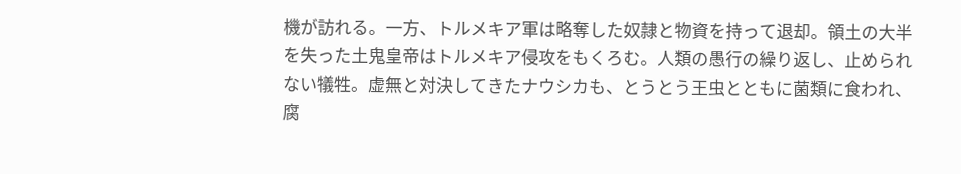機が訪れる。一方、トルメキア軍は略奪した奴隷と物資を持って退却。領土の大半を失った土鬼皇帝はトルメキア侵攻をもくろむ。人類の愚行の繰り返し、止められない犠牲。虚無と対決してきたナウシカも、とうとう王虫とともに菌類に食われ、腐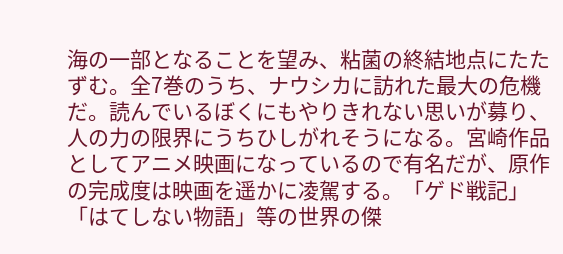海の一部となることを望み、粘菌の終結地点にたたずむ。全7巻のうち、ナウシカに訪れた最大の危機だ。読んでいるぼくにもやりきれない思いが募り、人の力の限界にうちひしがれそうになる。宮崎作品としてアニメ映画になっているので有名だが、原作の完成度は映画を遥かに凌駕する。「ゲド戦記」「はてしない物語」等の世界の傑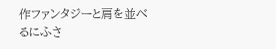作ファンタジーと肩を並べるにふさ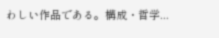わしい作品である。構成・哲学...